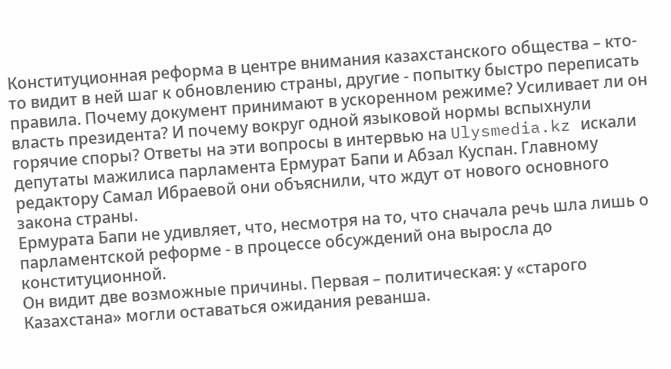Конституционная реформа в центре внимания казахстанского общества – кто-то видит в ней шаг к обновлению страны, другие - попытку быстро переписать правила. Почему документ принимают в ускоренном режиме? Усиливает ли он власть президента? И почему вокруг одной языковой нормы вспыхнули горячие споры? Ответы на эти вопросы в интервью на Ulysmedia.kz искали депутаты мажилиса парламента Ермурат Бапи и Абзал Куспан. Главному редактору Самал Ибраевой они объяснили, что ждут от нового основного закона страны.
Ермурата Бапи не удивляет, что, несмотря на то, что сначала речь шла лишь о парламентской реформе - в процессе обсуждений она выросла до конституционной.
Он видит две возможные причины. Первая – политическая: у «старого Казахстана» могли оставаться ожидания реванша.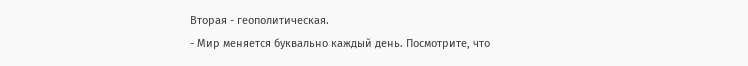Вторая - геополитическая.
- Мир меняется буквально каждый день. Посмотрите, что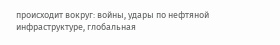происходит вокруг: войны, удары по нефтяной инфраструктуре, глобальная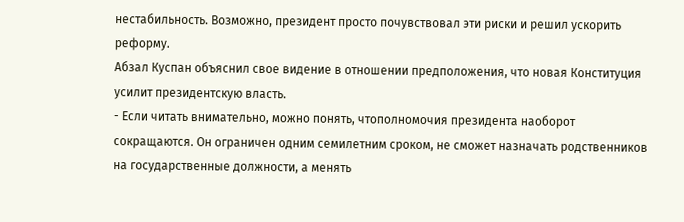нестабильность. Возможно, президент просто почувствовал эти риски и решил ускорить реформу.
Абзал Куспан объяснил свое видение в отношении предположения, что новая Конституция усилит президентскую власть.
- Если читать внимательно, можно понять, чтополномочия президента наоборот сокращаются. Он ограничен одним семилетним сроком, не сможет назначать родственников на государственные должности, а менять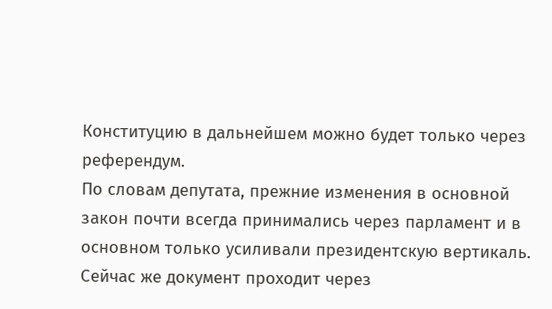Конституцию в дальнейшем можно будет только через референдум.
По словам депутата, прежние изменения в основной закон почти всегда принимались через парламент и в основном только усиливали президентскую вертикаль. Сейчас же документ проходит через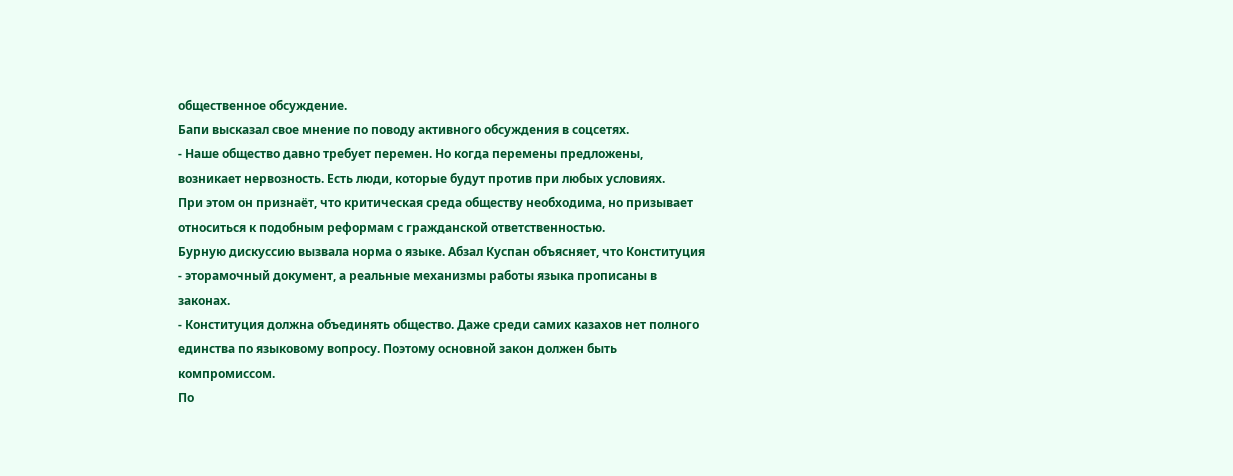общественное обсуждение.
Бапи высказал свое мнение по поводу активного обсуждения в соцсетях.
- Наше общество давно требует перемен. Но когда перемены предложены, возникает нервозность. Есть люди, которые будут против при любых условиях.
При этом он признаёт, что критическая среда обществу необходима, но призывает относиться к подобным реформам с гражданской ответственностью.
Бурную дискуссию вызвала норма о языке. Абзал Куспан объясняет, что Конституция - эторамочный документ, а реальные механизмы работы языка прописаны в законах.
- Конституция должна объединять общество. Даже среди самих казахов нет полного единства по языковому вопросу. Поэтому основной закон должен быть компромиссом.
По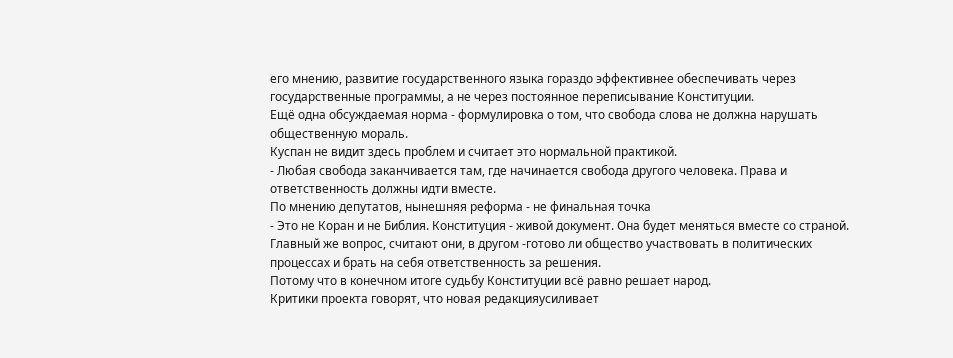его мнению, развитие государственного языка гораздо эффективнее обеспечивать через государственные программы, а не через постоянное переписывание Конституции.
Ещё одна обсуждаемая норма - формулировка о том, что свобода слова не должна нарушать общественную мораль.
Куспан не видит здесь проблем и считает это нормальной практикой.
- Любая свобода заканчивается там, где начинается свобода другого человека. Права и ответственность должны идти вместе.
По мнению депутатов, нынешняя реформа - не финальная точка
- Это не Коран и не Библия. Конституция - живой документ. Она будет меняться вместе со страной.
Главный же вопрос, считают они, в другом -готово ли общество участвовать в политических процессах и брать на себя ответственность за решения.
Потому что в конечном итоге судьбу Конституции всё равно решает народ.
Критики проекта говорят, что новая редакцияусиливает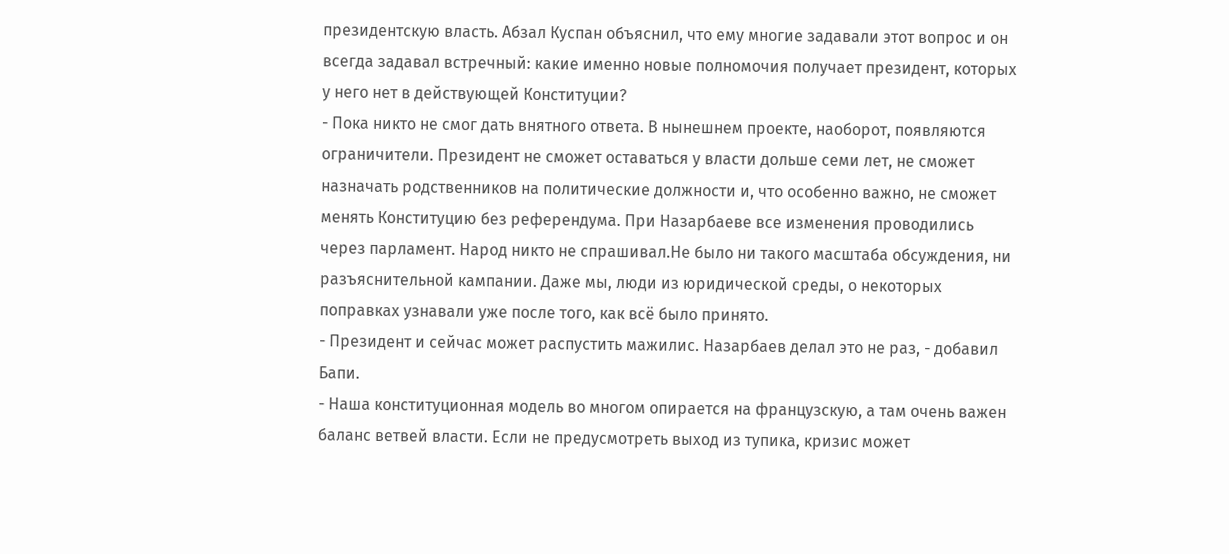президентскую власть. Абзал Куспан объяснил, что ему многие задавали этот вопрос и он всегда задавал встречный: какие именно новые полномочия получает президент, которых у него нет в действующей Конституции?
- Пока никто не смог дать внятного ответа. В нынешнем проекте, наоборот, появляются ограничители. Президент не сможет оставаться у власти дольше семи лет, не сможет назначать родственников на политические должности и, что особенно важно, не сможет менять Конституцию без референдума. При Назарбаеве все изменения проводились через парламент. Народ никто не спрашивал.Не было ни такого масштаба обсуждения, ни разъяснительной кампании. Даже мы, люди из юридической среды, о некоторых поправках узнавали уже после того, как всё было принято.
- Президент и сейчас может распустить мажилис. Назарбаев делал это не раз, - добавил Бапи.
- Наша конституционная модель во многом опирается на французскую, а там очень важен баланс ветвей власти. Если не предусмотреть выход из тупика, кризис может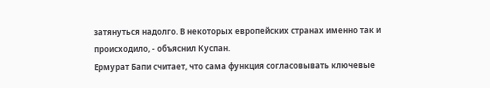затянуться надолго. В некоторых европейских странах именно так и происходило, - объяснил Куспан.
Ермурат Бапи считает, что сама функция согласовывать ключевые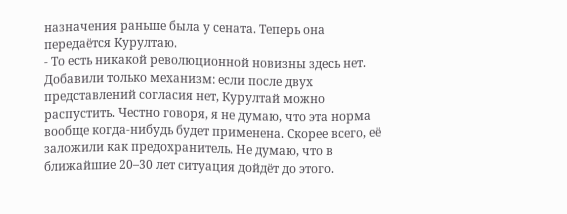назначения раньше была у сената. Теперь она передаётся Курултаю.
- То есть никакой революционной новизны здесь нет. Добавили только механизм: если после двух представлений согласия нет, Курултай можно распустить. Честно говоря, я не думаю, что эта норма вообще когда-нибудь будет применена. Скорее всего, её заложили как предохранитель. Не думаю, что в ближайшие 20–30 лет ситуация дойдёт до этого.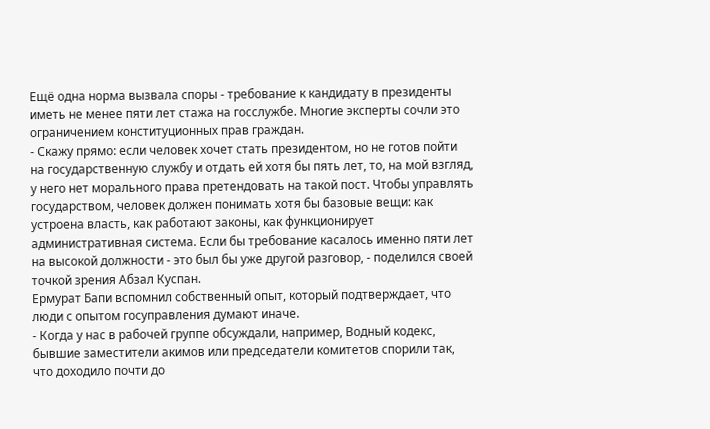Ещё одна норма вызвала споры - требование к кандидату в президенты иметь не менее пяти лет стажа на госслужбе. Многие эксперты сочли это ограничением конституционных прав граждан.
- Скажу прямо: если человек хочет стать президентом, но не готов пойти на государственную службу и отдать ей хотя бы пять лет, то, на мой взгляд, у него нет морального права претендовать на такой пост. Чтобы управлять государством, человек должен понимать хотя бы базовые вещи: как устроена власть, как работают законы, как функционирует административная система. Если бы требование касалось именно пяти лет на высокой должности - это был бы уже другой разговор, - поделился своей точкой зрения Абзал Куспан.
Ермурат Бапи вспомнил собственный опыт, который подтверждает, что люди с опытом госуправления думают иначе.
- Когда у нас в рабочей группе обсуждали, например, Водный кодекс, бывшие заместители акимов или председатели комитетов спорили так, что доходило почти до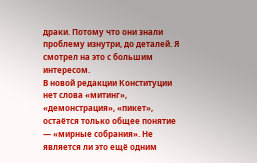драки. Потому что они знали проблему изнутри, до деталей. Я смотрел на это с большим интересом.
В новой редакции Конституции нет слова «митинг», «демонстрация», «пикет», остаётся только общее понятие — «мирные собрания». Не является ли это ещё одним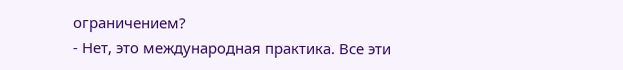ограничением?
- Нет, это международная практика. Все эти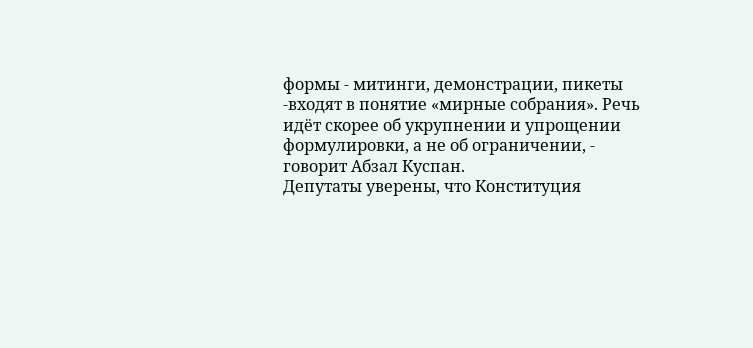формы - митинги, демонстрации, пикеты -входят в понятие «мирные собрания». Речь идёт скорее об укрупнении и упрощении формулировки, а не об ограничении, - говорит Абзал Куспан.
Депутаты уверены, что Конституция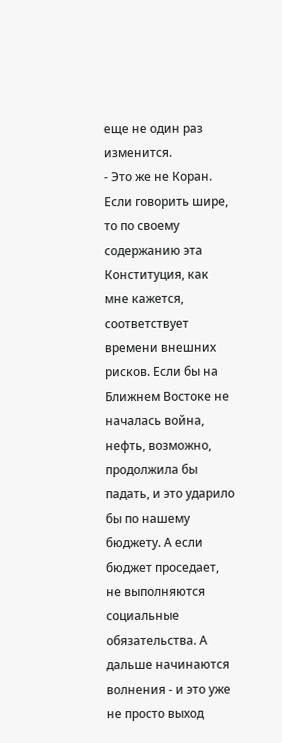еще не один раз изменится.
- Это же не Коран. Если говорить шире, то по своему содержанию эта Конституция, как мне кажется, соответствует времени внешних рисков. Если бы на Ближнем Востоке не началась война, нефть, возможно, продолжила бы падать, и это ударило бы по нашему бюджету. А если бюджет проседает, не выполняются социальные обязательства. А дальше начинаются волнения - и это уже не просто выход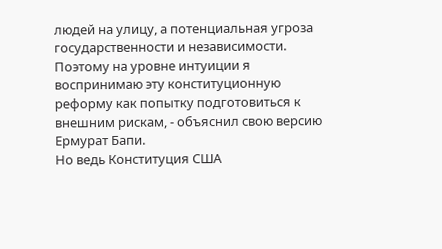людей на улицу, а потенциальная угроза государственности и независимости. Поэтому на уровне интуиции я воспринимаю эту конституционную реформу как попытку подготовиться к внешним рискам, - объяснил свою версию Ермурат Бапи.
Но ведь Конституция США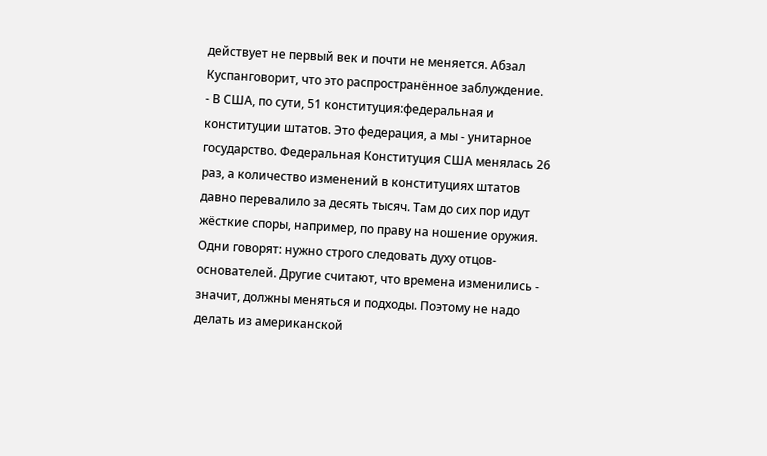действует не первый век и почти не меняется. Абзал Куспанговорит, что это распространённое заблуждение.
- В США, по сути, 51 конституция:федеральная и конституции штатов. Это федерация, а мы - унитарное государство. Федеральная Конституция США менялась 26 раз, а количество изменений в конституциях штатов давно перевалило за десять тысяч. Там до сих пор идут жёсткие споры, например, по праву на ношение оружия. Одни говорят: нужно строго следовать духу отцов-основателей. Другие считают, что времена изменились - значит, должны меняться и подходы. Поэтому не надо делать из американской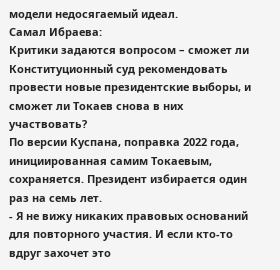модели недосягаемый идеал.
Самал Ибраева:
Критики задаются вопросом – сможет ли Конституционный суд рекомендовать провести новые президентские выборы, и сможет ли Токаев снова в них участвовать?
По версии Куспана, поправка 2022 года, инициированная самим Токаевым, сохраняется. Президент избирается один раз на семь лет.
- Я не вижу никаких правовых оснований для повторного участия. И если кто-то вдруг захочет это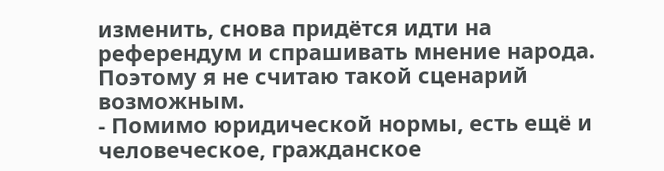изменить, снова придётся идти на референдум и спрашивать мнение народа. Поэтому я не считаю такой сценарий возможным.
- Помимо юридической нормы, есть ещё и человеческое, гражданское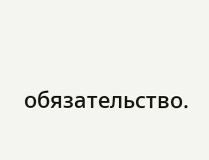обязательство.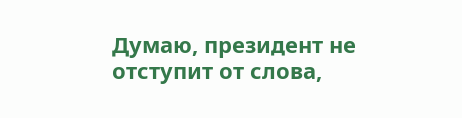Думаю, президент не отступит от слова,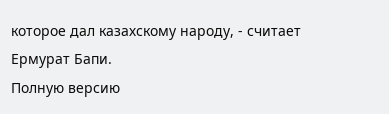которое дал казахскому народу, - считает Ермурат Бапи.
Полную версию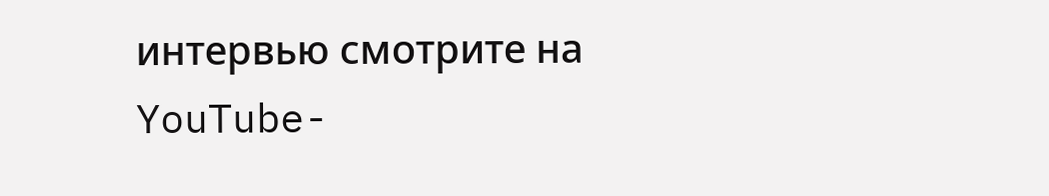интервью смотрите на YouTube-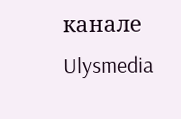канале Ulysmedia